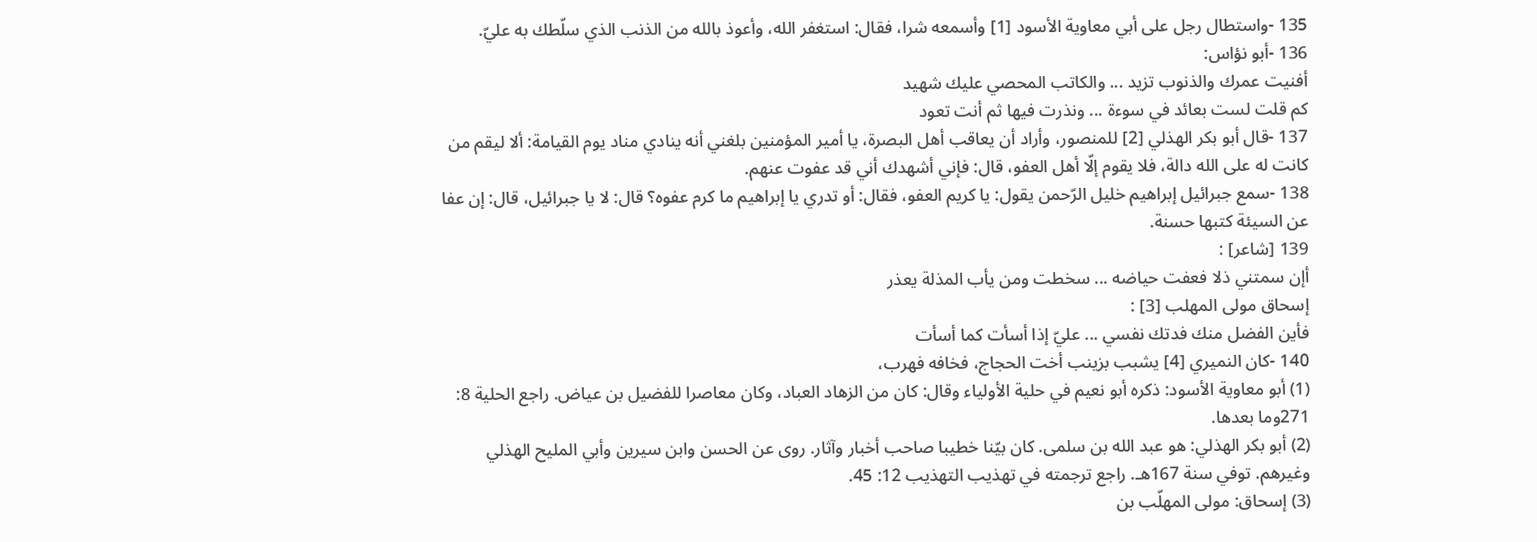135 -واستطال رجل على أبي معاوية الأسود [1] وأسمعه شرا، فقال: استغفر الله، وأعوذ بالله من الذنب الذي سلّطك به عليّ.
136 -أبو نؤاس:
أفنيت عمرك والذنوب تزيد ... والكاتب المحصي عليك شهيد
كم قلت لست بعائد في سوءة ... ونذرت فيها ثم أنت تعود
137 -قال أبو بكر الهذلي [2] للمنصور، وأراد أن يعاقب أهل البصرة، يا أمير المؤمنين بلغني أنه ينادي مناد يوم القيامة: ألا ليقم من كانت له على الله دالة، فلا يقوم إلّا أهل العفو، قال: فإني أشهدك أني قد عفوت عنهم.
138 -سمع جبرائيل إبراهيم خليل الرّحمن يقول: يا كريم العفو، فقال: أو تدري يا إبراهيم ما كرم عفوه؟ قال: لا يا جبرائيل، قال: إن عفا عن السيئة كتبها حسنة.
139 [شاعر] :
أإن سمتني ذلا فعفت حياضه ... سخطت ومن يأب المذلة يعذر
إسحاق مولى المهلب [3] :
فأين الفضل منك فدتك نفسي ... عليّ إذا أسأت كما أسأت
140 -كان النميري [4] يشبب بزينب أخت الحجاج، فخافه فهرب،
(1) أبو معاوية الأسود: ذكره أبو نعيم في حلية الأولياء وقال: كان من الزهاد العباد، وكان معاصرا للفضيل بن عياض. راجع الحلية 8: 271وما بعدها.
(2) أبو بكر الهذلي: هو عبد الله بن سلمى. كان بيّنا خطيبا صاحب أخبار وآثار. روى عن الحسن وابن سيرين وأبي المليح الهذلي وغيرهم. توفي سنة 167هـ. راجع ترجمته في تهذيب التهذيب 12: 45.
(3) إسحاق: مولى المهلّب بن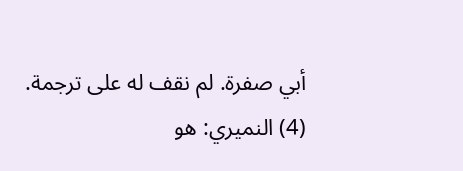أبي صفرة. لم نقف له على ترجمة.
(4) النميري: هو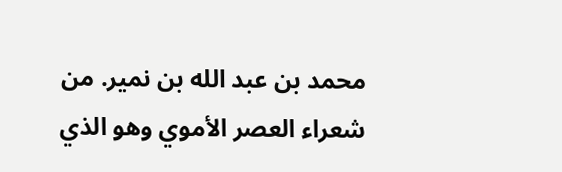محمد بن عبد الله بن نمير. من شعراء العصر الأموي وهو الذي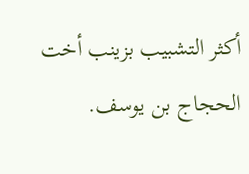أكثر التشبيب بزينب أخت الحجاج بن يوسف.